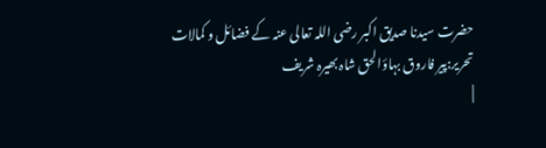حضرت سیدنا صدیق اکبر رضی اللہ تعالی عنہ کے فضائل و کمالات
تحریر:پیر فاروق بہاؤالحق شاہ بھیرہ شریف
|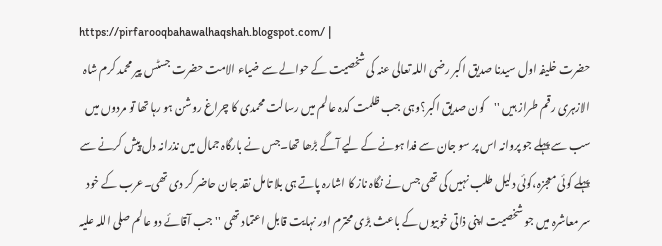https://pirfarooqbahawalhaqshah.blogspot.com/ |
حضرت خلیفہ اول سیدنا صدیق اکبر رضی اللہ تعالی عنہ کی شخصیت کے حوالے سے ضیاء الامت حضرت جسٹس پیر محمد کرم شاہ الازہری رقم طراز ہیں ''کون صدیق اکبر؟وہی جب ظلمت کدہ عالم میں رسالت محمدی کا چراغ روشن ہو رہا تھا تو مردوں میں سب سے پہلے جو پروانہ اس پر سو جان سے فدا ہونے کے لیے آگے بڑھا تھا۔جس نے بارگاہ جمال میں نذرانہ دل پیش کرنے سے پہلے کوئی معجزہ،کوئی دلیل طلب نہیں کی تھی جس نے نگاہ ناز کا اشارہ پاتے ہی بلا تامل نقد جان حاضر کر دی تھی۔عرب کے خود سر معاشرہ میں جو شخصیت اپنی ذاتی خوبیوں کے باعث بڑی محترم اور نہایت قابل اعتماد تھی ''جب آقائے دو عالم صلی اللہ علیہ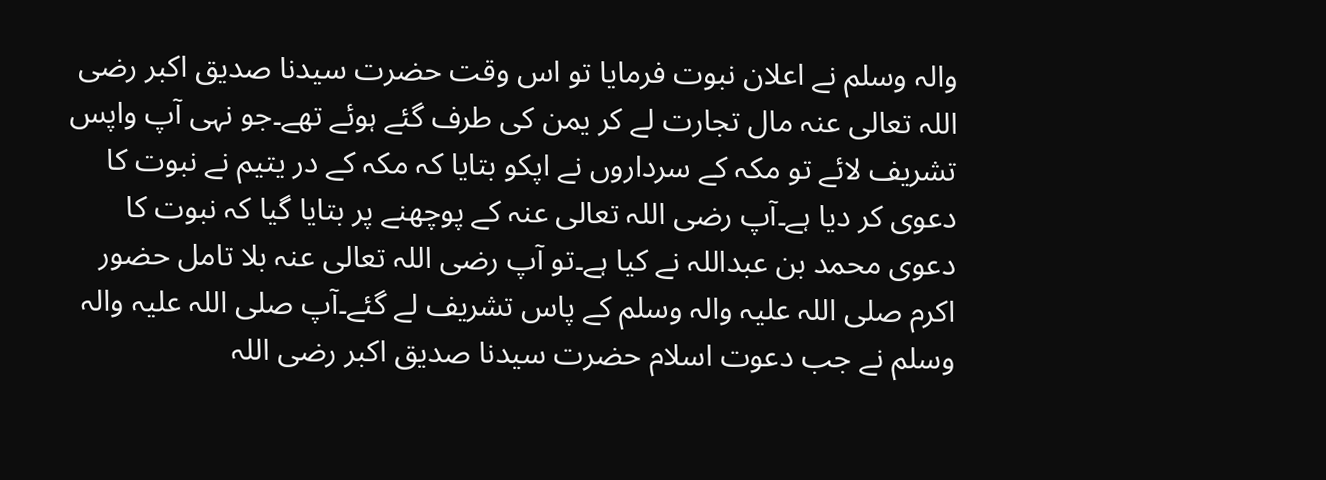والہ وسلم نے اعلان نبوت فرمایا تو اس وقت حضرت سیدنا صدیق اکبر رضی اللہ تعالی عنہ مال تجارت لے کر یمن کی طرف گئے ہوئے تھے۔جو نہی آپ واپس تشریف لائے تو مکہ کے سرداروں نے اپکو بتایا کہ مکہ کے در یتیم نے نبوت کا دعوی کر دیا ہے۔آپ رضی اللہ تعالی عنہ کے پوچھنے پر بتایا گیا کہ نبوت کا دعوی محمد بن عبداللہ نے کیا ہے۔تو آپ رضی اللہ تعالی عنہ بلا تامل حضور اکرم صلی اللہ علیہ والہ وسلم کے پاس تشریف لے گئے۔آپ صلی اللہ علیہ والہ وسلم نے جب دعوت اسلام حضرت سیدنا صدیق اکبر رضی اللہ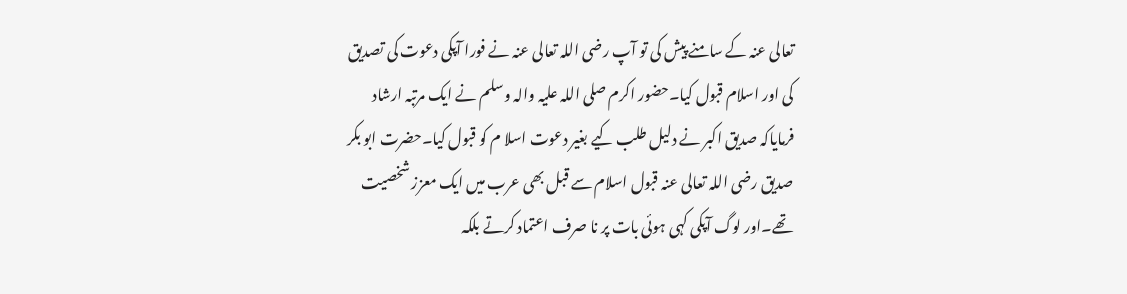تعالی عنہ کے سامنے پیش کی تو آپ رضی اللہ تعالی عنہ نے فورا آپکی دعوت کی تصدیق کی اور اسلام قبول کیا۔حضور اکرم صلی اللہ علیہ والہ وسلم نے ایک مرتبہ ارشاد فرمایاکہ صدیق اکبر نے دلیل طلب کیے بغیر دعوت اسلا م کو قبول کیا۔حضرت ابو بکر صدیق رضی اللہ تعالی عنہ قبول اسلام سے قبل بھی عرب میں ایک معزز شخصیت تھے۔اور لوگ آپکی کہی ہوئی بات پر نا صرف اعتماد کرتے بلکہ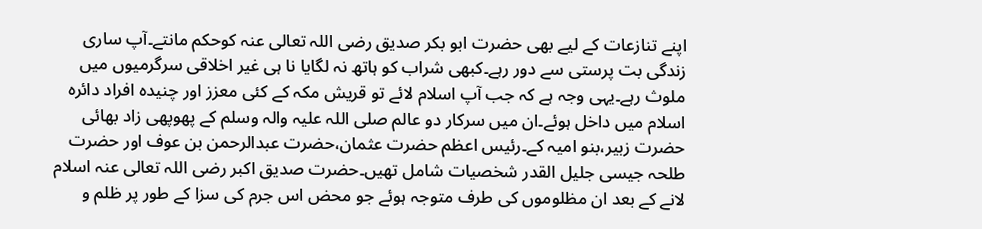اپنے تنازعات کے لیے بھی حضرت ابو بکر صدیق رضی اللہ تعالی عنہ کوحکم مانتے۔آپ ساری زندگی بت پرستی سے دور رہے۔کبھی شراب کو ہاتھ نہ لگایا نا ہی غیر اخلاقی سرگرمیوں میں ملوث رہے۔یہی وجہ ہے کہ جب آپ اسلام لائے تو قریش مکہ کے کئی معزز اور چنیدہ افراد دائرہ اسلام میں داخل ہوئے۔ان میں سرکار دو عالم صلی اللہ علیہ والہ وسلم کے پھوپھی زاد بھائی حضرت زبیر،بنو امیہ کے۔رئیس اعظم حضرت عثمان،حضرت عبدالرحمن بن عوف اور حضرت طلحہ جیسی جلیل القدر شخصیات شامل تھیں۔حضرت صدیق اکبر رضی اللہ تعالی عنہ اسلام لانے کے بعد ان مظلوموں کی طرف متوجہ ہوئے جو محض اس جرم کی سزا کے طور پر ظلم و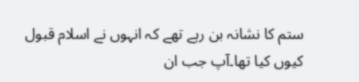ستم کا نشانہ بن رہے تھے کہ انہوں نے اسلام قبول کیوں کیا تھا۔آپ جب ان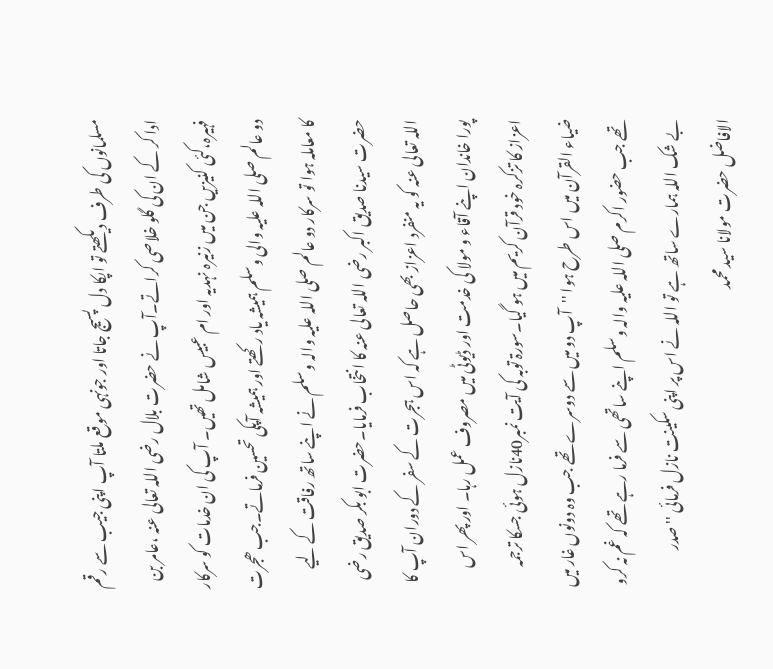مسلمانوں کی طرف دیکھتے تو اپکا دل پسیج جاتا اور جونہی موقع ملتا آپ اپنی جیب سے رقم ادا کر کے ان کی گلو خلاصی کراتے۔آپ نے حضرت بلال رضی اللہ تعالی عنہ ،عامر بن فہیرہ،کئی کنیزیں جن میں زنیرہ نہدیہ اور ام عبیس شامل تھیں۔ آپ کی ان خدمات کو سرکار دو عالم صلی اللہ علیہ والی وسلم ہمیشہ یاد رکھتے اور ہمیشہ آپکی تحسین فرماتے۔جب ھجرت کا معاملہ ہوا تو سرکار دو عالم صلی اللہ علیہ والہ وسلم نے اپنے ساتھ رفاقت کے لیے حضرت سیدنا صدیق اکبر رضی اللہ تعالی عنہ کا انتخاب فرمایا۔حضرت ابو بکر صدیق رضی اللہ تعالی عنہ کو یہ منفرد اعزاز بھی حاصل ہے کہ اس ہجرت کے سفر کے دوران آپ کا پورا خاندان اپنے آقاء و مولا کی خدمت اور ڈیوٹی میں مصروف عمل رہا۔ اور پھر اس اعزاز کا تزکرہ خود قرآن کریم میں ہو گیا۔سورۃ توبہ کی آیت نمبر40نازل ہوئی جسکا ترجمہ ضیاء القرآن میں اس طرح ہوا ''آپ دو میں سے دوسرے تھے جب وہ دونوں غار میں تھے جب حضور اکرم صلی اللہ علیہ والہ وسلم اپنے ساتھی سے فرما رہے تھے کہ غم نہ کرو بے شک اللہ ہمارے ساتھ ہے تو اللہ نے اس پر اپنی سکینت نازل فرمائی ''صدر الافاضل حضرت مولانا سید محمد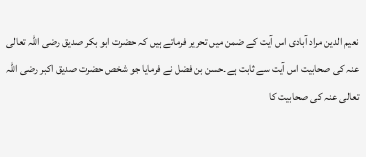نعیم الدین مراد آبادی اس آیت کے ضمن میں تحریر فرماتے ہیں کہ حضرت ابو بکر صدیق رضی اللہ تعالی عنہ کی صحابیت اس آیت سے ثابت ہے۔حسن بن فضل نے فرمایا جو شخص حضرت صدیق اکبر رضی اللہ تعالی عنہ کی صحابیت کا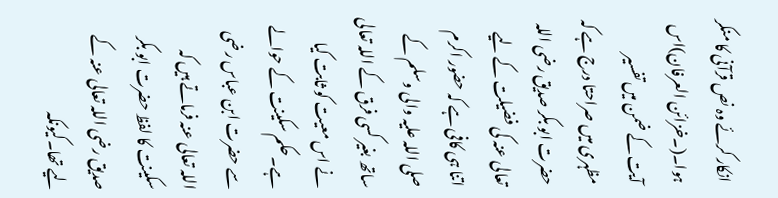انکار کرئے وہ نص قرآنی کا منکر ہوا۔(۔خزائن العرفان)اس آیت کے ضمن میں تفسیر مظہری میں صراحتا درج ہے کہ حضرت ابو بکر صدیق رضی اللہ تعالی عنہ کی فضیلت کے لیے اتنا ہی کافی ہے کہ حضور اکرم صلی اللہ علیہ والی وسلم کے ساتھ بغیر کسی فرق کے اللہ تعالی نے اس معیت کو ثابت کیا ہے۔حکم سکینت کے حوالے سے حضرت ابن عباس رضی اللہ تعالی عنہ فرماتے ہیں کہ سکینت کا لفظ حضرت ابو بکر صدیق رضی اللہ تعالی عنہ کے لیے تھا۔کیونکہ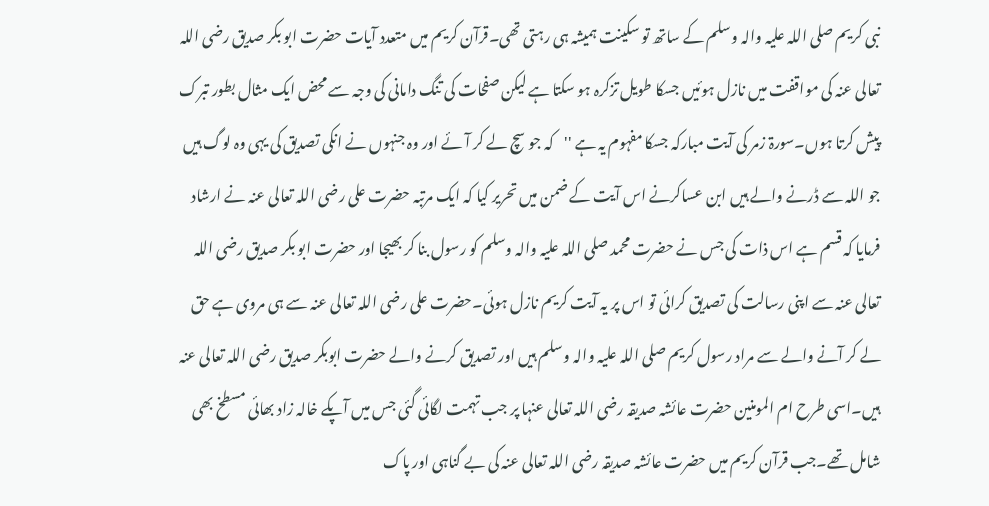نبی کریم صلی اللہ علیہ والہ وسلم کے ساتھ تو سکینت ہمیشہ ہی رہتی تھی۔قرآن کریم میں متعدد آیات حضرت ابو بکر صدیق رضی اللہ تعالی عنہ کی مواقفت میں نازل ہوئیں جسکا طویل تزکرہ ہو سکتا ہے لیکن صفحات کی تنگ دامانی کی وجہ سے محض ایک مثال بطور تبرک پیش کرتا ہوں۔سورۃ زمر کی آیت مبارکہ جسکا مفہوم یہ ہے ''کہ جو سچ لے کر آئے اور وہ جنہوں نے انکی تصدیق کی یہی وہ لوگ ہیں جو اللہ سے ڈرنے والے ہیں ابن عساکرنے اس آیت کے ضمن میں تحریر کیا کہ ایک مرتبہ حضرت علی رضی اللہ تعالی عنہ نے ارشاد فرمایا کہ قسم ہے اس ذات کی جس نے حضرت محمد صلی اللہ علیہ والہ وسلم کو رسول بنا کر بھیجا اور حضرت ابو بکر صدیق رضی اللہ تعالی عنہ سے اپنی رسالت کی تصدیق کرائی تو اس پر یہ آیت کریم نازل ہوئی۔حضرت علی رضی اللہ تعالی عنہ سے ہی مروی ہے حق لے کر آنے والے سے مراد رسول کریم صلی اللہ علیہ والہ وسلم ہیں اور تصدیق کرنے والے حضرت ابوبکر صدیق رضی اللہ تعالی عنہ ہیں۔اسی طرح ام المومنین حضرت عائشہ صدیقہ رضی اللہ تعالی عنہا پر جب تہمت لگائی گئی جس میں آپکے خالہ زاد بھائی مسطخ بھی شامل تھے۔جب قرآن کریم میں حضرت عائشہ صدیقہ رضی اللہ تعالی عنہ کی بے گناہی اور پاک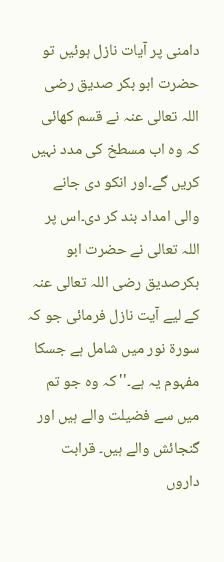دامنی پر آیات نازل ہوئیں تو حضرت ابو بکر صدیق رضی اللہ تعالی عنہ نے قسم کھائی کہ وہ اب مسطخ کی مدد نہیں کریں گے۔اور انکو دی جانے والی امداد بند کر دی۔اس پر اللہ تعالی نے حضرت ابو بکرصدیق رضی اللہ تعالی عنہ کے لیے آیت نازل فرمائی جو کہ سورۃ نور میں شامل ہے جسکا مفہوم یہ ہے۔''کہ وہ جو تم میں سے فضیلت والے ہیں اور گنجائش والے ہیں۔ قرابت داروں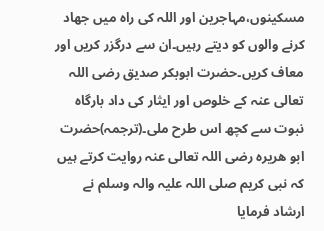مسکینوں،مہاجرین اور اللہ کی راہ میں جھاد کرنے والوں کو دیتے رہیں۔ان سے درگزر کریں اور معاف کریں۔حضرت ابوبکر صدیق رضی اللہ تعالی عنہ کے خلوص اور ایثار کی داد بارگاہ نبوت سے کچھ اس طرح ملی۔(ترجمہ)حضرت ابو ھریرہ رضی اللہ تعالی عنہ روایت کرتے ہیں کہ نبی کریم صلی اللہ علیہ والہ وسلم نے ارشاد فرمایا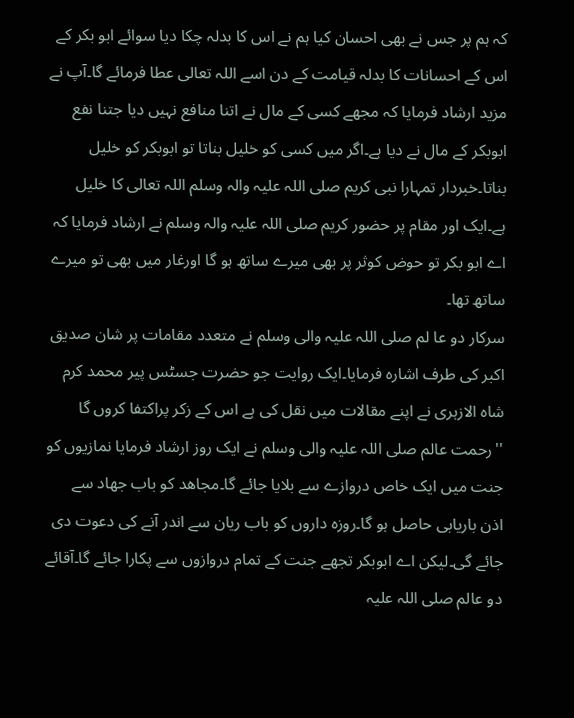کہ ہم پر جس نے بھی احسان کیا ہم نے اس کا بدلہ چکا دیا سوائے ابو بکر کے اس کے احسانات کا بدلہ قیامت کے دن اسے اللہ تعالی عطا فرمائے گا۔آپ نے مزید ارشاد فرمایا کہ مجھے کسی کے مال نے اتنا منافع نہیں دیا جتنا نفع ابوبکر کے مال نے دیا ہے۔اگر میں کسی کو خلیل بناتا تو ابوبکر کو خلیل بناتا۔خبردار تمہارا نبی کریم صلی اللہ علیہ والہ وسلم اللہ تعالی کا خلیل ہے۔ایک اور مقام پر حضور کریم صلی اللہ علیہ والہ وسلم نے ارشاد فرمایا کہ اے ابو بکر تو حوض کوثر پر بھی میرے ساتھ ہو گا اورغار میں بھی تو میرے ساتھ تھا۔
سرکار دو عا لم صلی اللہ علیہ والی وسلم نے متعدد مقامات پر شان صدیق اکبر کی طرف اشارہ فرمایا۔ایک روایت جو حضرت جسٹس پیر محمد کرم شاہ الازہری نے اپنے مقالات میں نقل کی ہے اس کے زکر پراکتفا کروں گا ''رحمت عالم صلی اللہ علیہ والی وسلم نے ایک روز ارشاد فرمایا نمازیوں کو جنت میں ایک خاص دروازے سے بلایا جائے گا۔مجاھد کو باب جھاد سے اذن باریابی حاصل ہو گا۔روزہ داروں کو باب ریان سے اندر آنے کی دعوت دی جائے گی۔لیکن اے ابوبکر تجھے جنت کے تمام دروازوں سے پکارا جائے گا۔آقائے دو عالم صلی اللہ علیہ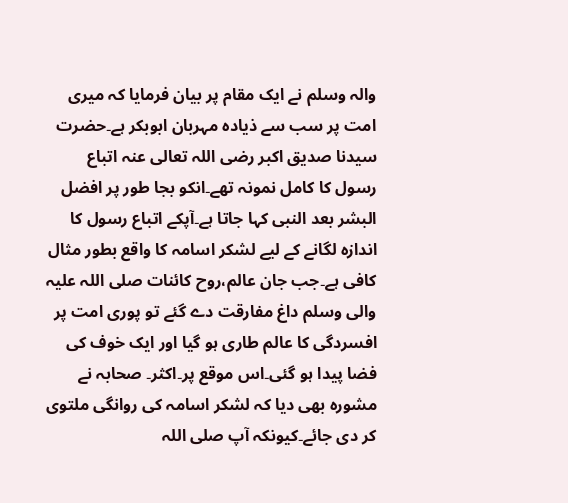والہ وسلم نے ایک مقام پر بیان فرمایا کہ میری امت پر سب سے ذیادہ مہربان ابوبکر ہے۔حضرت سیدنا صدیق اکبر رضی اللہ تعالی عنہ اتباع رسول کا کامل نمونہ تھے۔انکو بجا طور پر افضل البشر بعد النبی کہا جاتا ہے۔آپکے اتباع رسول کا اندازہ لگانے کے لیے لشکر اسامہ کا واقع بطور مثال کافی ہے۔جب جان عالم،روح کائنات صلی اللہ علیہ والی وسلم داغ مفارقت دے گئے تو پوری امت پر افسردگی کا عالم طاری ہو گیا اور ایک خوف کی فضا پیدا ہو گئی۔اس موقع پر۔اکثر۔ صحابہ نے مشورہ بھی دیا کہ لشکر اسامہ کی روانگی ملتوی کر دی جائے۔کیونکہ آپ صلی اللہ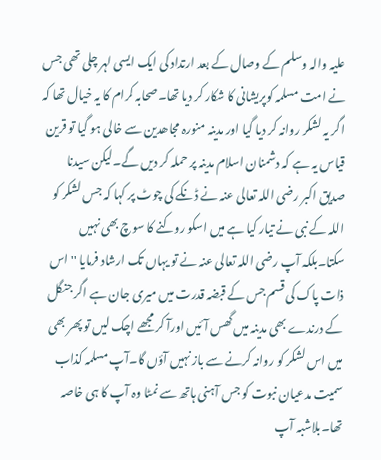علیہ والہ وسلم کے وصال کے بعد ارتداد کی ایک ایسی لہر چلی تھی جس نے امت مسلمہ کوپریشانی کا شکار کر دیا تھا۔صحابہ کرام کا یہ خیال تھا کہ اگر یہ لشکر روانہ کر دیا گیا اور مدینہ منورہ مجاھدین سے خالی ہو گیا تو قرین قیاس یہ ہے کہ دشمنان اسلام مدینہ پر حملہ کر دیں گے۔لیکن سیدنا صدیق اکبر رضی اللہ تعالی عنہ نے ڈنکے کی چوٹ پر کہا کہ جس لشکر کو اللہ کے نبی نے تیار کیا ہے میں اسکو روکنے کا سوچ بھی نہیں سکتا۔بلکہ آپ رضی اللہ تعالی عنہ نے تو یہاں تک ارشاد فرمایا ''اس ذات پاک کی قسم جس کے قبضہ قدرت میں میری جان ہے اگر جنگل کے درندے بھی مدینہ میں گھس آئیں اورآ کر مجھے اچک لیں تو پھر بھی میں اس لشکر کو روانہ کرنے سے باز نہیں آؤں گا۔آپ مسلمہ کذاب سمیت مدعیان نبوت کو جس آہنی ہاتھ سے نمٹا وہ آپ کا ہی خاصہ تھا۔بلاشبہ آپ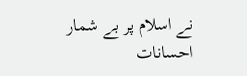نے اسلام پر بے شمار احسانات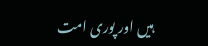ہیں اور پوری امت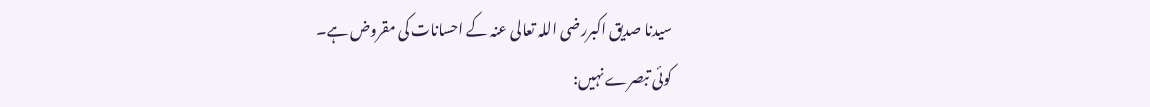سیدنا صدیق اکبررضی اللہ تعالی عنہ کے احسانات کی مقروض ہے۔
کوئی تبصرے نہیں: